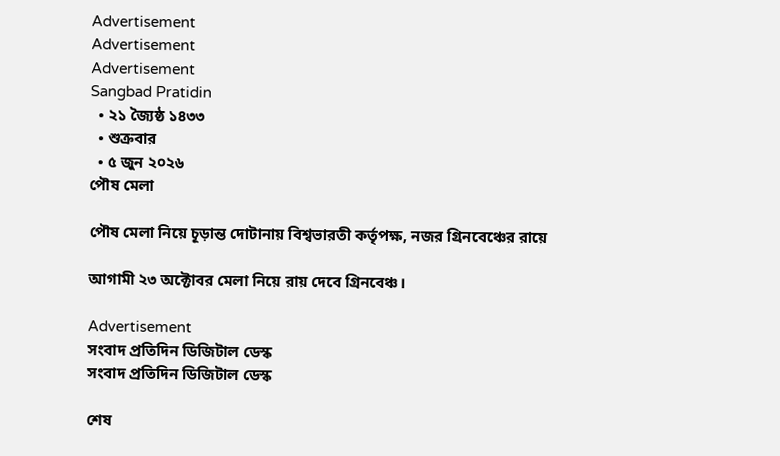Advertisement
Advertisement
Advertisement
Sangbad Pratidin
  • ২১ জ্যৈষ্ঠ ১৪৩৩
  • শুক্রবার
  • ৫ জুন ২০২৬
পৌষ মেলা

পৌষ মেলা নিয়ে চূড়ান্ত দোটানায় বিশ্বভারতী কর্তৃপক্ষ, নজর গ্রিনবেঞ্চের রায়ে

আগামী ২৩ অক্টোবর মেলা নিয়ে রায় দেবে গ্রিনবেঞ্চ।

Advertisement
সংবাদ প্রতিদিন ডিজিটাল ডেস্ক
সংবাদ প্রতিদিন ডিজিটাল ডেস্ক

শেষ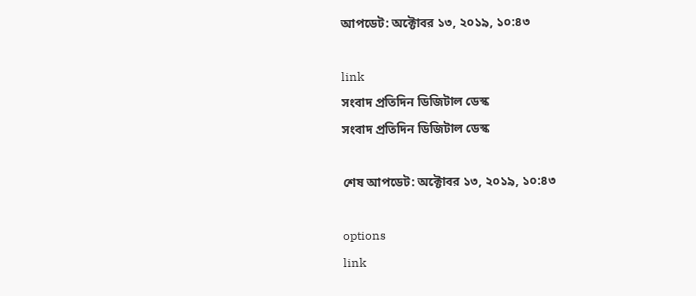আপডেট: অক্টোবর ১৩, ২০১৯, ১০:৪৩

link
সংবাদ প্রতিদিন ডিজিটাল ডেস্ক
সংবাদ প্রতিদিন ডিজিটাল ডেস্ক

শেষ আপডেট: অক্টোবর ১৩, ২০১৯, ১০:৪৩

options
link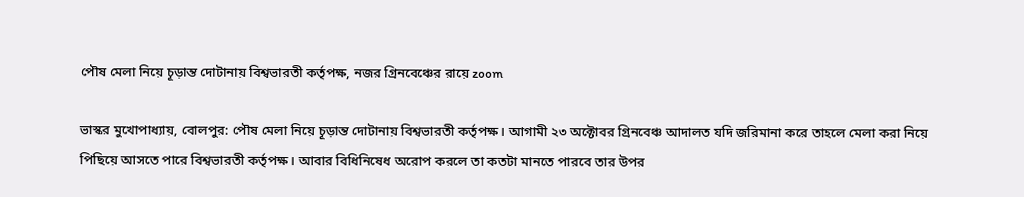পৌষ মেলা নিয়ে চূড়ান্ত দোটানায় বিশ্বভারতী কর্তৃপক্ষ, নজর গ্রিনবেঞ্চের রায়ে zoom

ভাস্কর মুখোপাধ্যায়, বোলপুর: পৌষ মেলা নিয়ে চূড়ান্ত দোটানায় বিশ্বভারতী কর্তৃপক্ষ। আগামী ২৩ অক্টোবর গ্রিনবেঞ্চ আদালত যদি জরিমানা করে তাহলে মেলা করা নিয়ে পিছিয়ে আসতে পারে বিশ্বভারতী কর্তৃপক্ষ। আবার বিধিনিষেধ অরোপ করলে তা কতটা মানতে পারবে তার উপর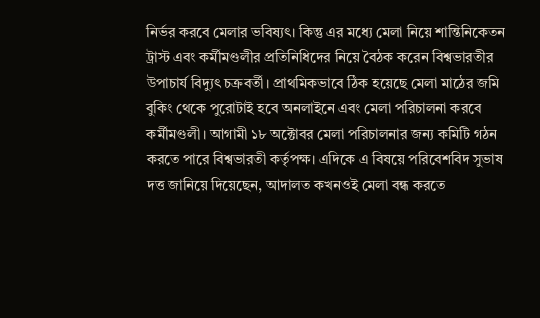নির্ভর করবে মেলার ভবিষ্যৎ। কিন্তু এর মধ্যে মেলা নিয়ে শান্তিনিকেতন ট্রাস্ট এবং কর্মীমণ্ডলীর প্রতিনিধিদের নিয়ে বৈঠক করেন বিশ্বভারতীর উপাচার্য বিদ্যুৎ চক্রবর্তী। প্রাথমিকভাবে ঠিক হয়েছে মেলা মাঠের জমি বুকিং থেকে পুরোটাই হবে অনলাইনে এবং মেলা পরিচালনা করবে কর্মীমণ্ডলী। আগামী ১৮ অক্টোবর মেলা পরিচালনার জন্য কমিটি গঠন করতে পারে বিশ্বভারতী কর্তৃপক্ষ। এদিকে এ বিষয়ে পরিবেশবিদ সুভাষ দত্ত জানিয়ে দিয়েছেন, আদালত কখনওই মেলা বন্ধ করতে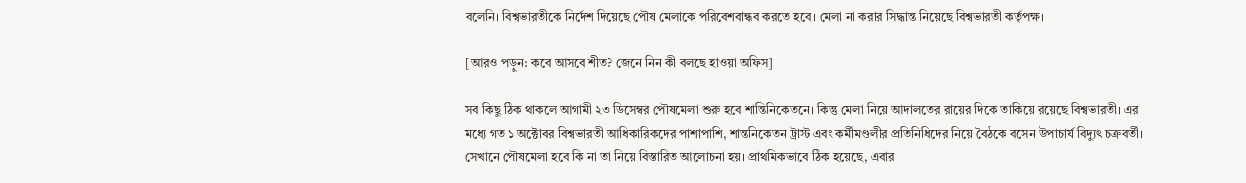বলেনি। বিশ্বভারতীকে নির্দেশ দিয়েছে পৌষ মেলাকে পরিবেশবান্ধব করতে হবে। মেলা না করার সিদ্ধান্ত নিয়েছে বিশ্বভারতী কর্তৃপক্ষ।

[আরও পড়ুন: কবে আসবে শীত? জেনে নিন কী বলছে হাওয়া অফিস]

সব কিছু ঠিক থাকলে আগামী ২৩ ডিসেম্বর পৌষমেলা শুরু হবে শান্তিনিকেতনে। কিন্তু মেলা নিয়ে আদালতের রায়ের দিকে তাকিয়ে রয়েছে বিশ্বভারতী। এর মধ্যে গত ১ অক্টোবর বিশ্বভারতী আধিকারিকদের পাশাপাশি, শান্তনিকেতন ট্রাস্ট এবং কর্মীমণ্ডলীর প্রতিনিধিদের নিয়ে বৈঠকে বসেন উপাচার্য বিদ্যুৎ চক্রবর্তী। সেখানে পৌষমেলা হবে কি না তা নিয়ে বিস্তারিত আলোচনা হয়। প্রাথমিকভাবে ঠিক হয়েছে, এবার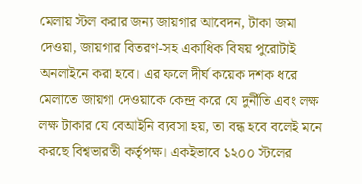মেলায় স্টল করার জন্য জায়গার আবেদন, টাকা জমা দেওয়া, জায়গার বিতরণ-সহ একাধিক বিষয় পুরোটাই অনলাইনে করা হবে। এর ফলে দীর্ঘ কয়েক দশক ধরে মেলাতে জায়গা দেওয়াকে কেন্দ্র করে যে দুর্নীতি এবং লক্ষ লক্ষ টাকার যে বেআইনি ব্যবসা হয়, তা বন্ধ হবে বলেই মনে করছে বিশ্বভারতী কর্তৃপক্ষ। একইভাবে ১২০০ স্টলের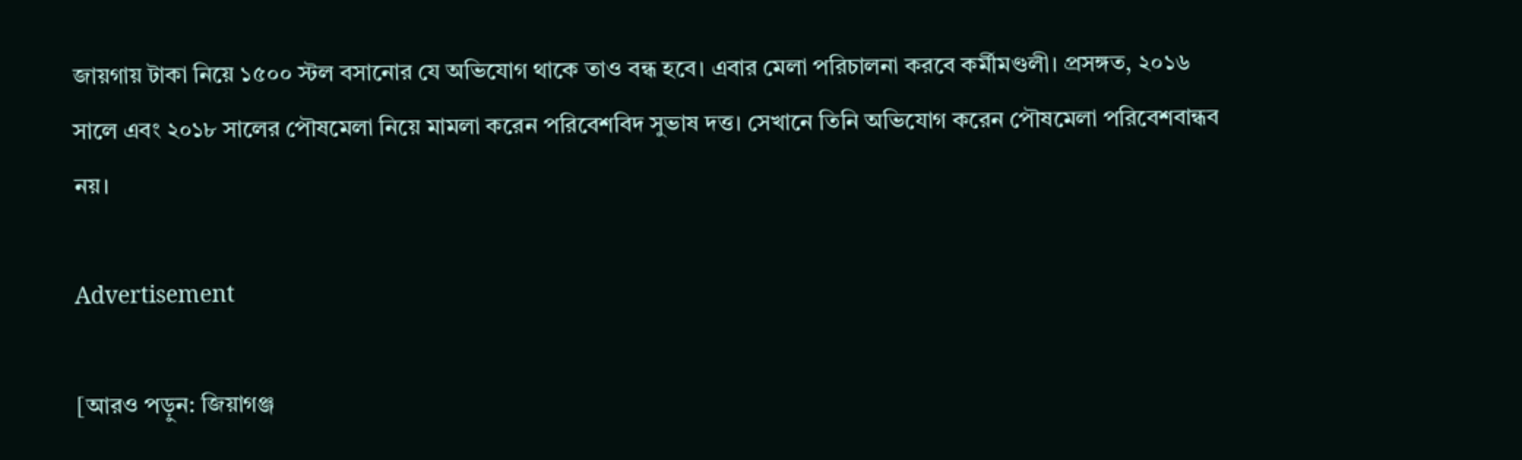জায়গায় টাকা নিয়ে ১৫০০ স্টল বসানোর যে অভিযোগ থাকে তাও বন্ধ হবে। এবার মেলা পরিচালনা করবে কর্মীমণ্ডলী। প্রসঙ্গত, ২০১৬ সালে এবং ২০১৮ সালের পৌষমেলা নিয়ে মামলা করেন পরিবেশবিদ সুভাষ দত্ত। সেখানে তিনি অভিযোগ করেন পৌষমেলা পরিবেশবান্ধব নয়।

Advertisement

[আরও পড়ুন: জিয়াগঞ্জ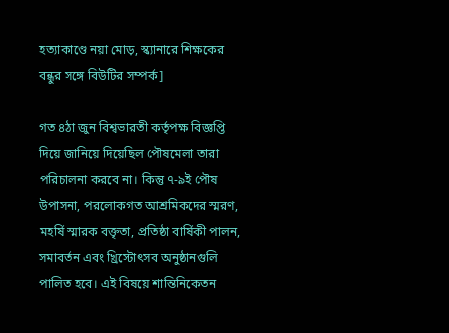হত্যাকাণ্ডে নয়া মোড়, স্ক্যানারে শিক্ষকের বন্ধুর সঙ্গে বিউটির সম্পর্ক]

গত ৪ঠা জুন বিশ্বভারতী কর্তৃপক্ষ বিজ্ঞপ্তি দিয়ে জানিয়ে দিয়েছিল পৌষমেলা তারা পরিচালনা করবে না। কিন্তু ৭-৯ই পৌষ উপাসনা, পরলোকগত আশ্রমিকদের স্মরণ, মহর্ষি স্মারক বক্তৃতা, প্রতিষ্ঠা বার্ষিকী পালন, সমাবর্তন এবং খ্রিস্টোৎসব অনুষ্ঠানগুলি পালিত হবে। এই বিষয়ে শান্তিনিকেতন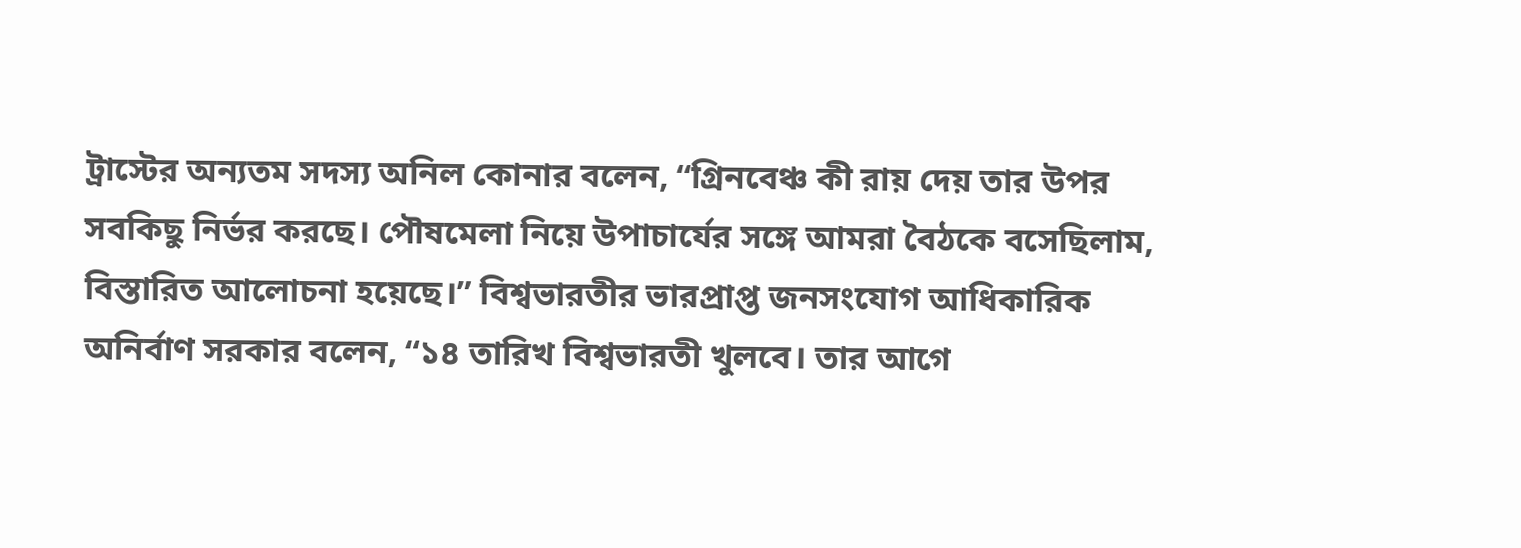ট্রাস্টের অন্যতম সদস্য অনিল কোনার বলেন, “গ্রিনবেঞ্চ কী রায় দেয় তার উপর সবকিছু নির্ভর করছে। পৌষমেলা নিয়ে উপাচার্যের সঙ্গে আমরা বৈঠকে বসেছিলাম, বিস্তারিত আলোচনা হয়েছে।” বিশ্বভারতীর ভারপ্রাপ্ত জনসংযোগ আধিকারিক অনির্বাণ সরকার বলেন, “১৪ তারিখ বিশ্বভারতী খুলবে। তার আগে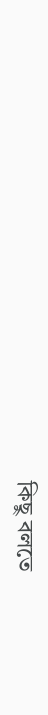কিছু বলতে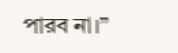পারব না।”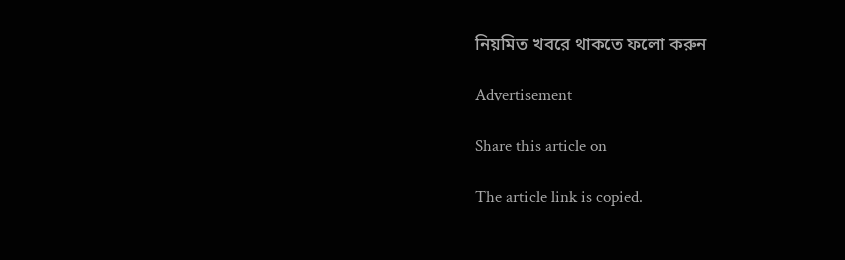নিয়মিত খবরে থাকতে ফলো করুন

Advertisement

Share this article on

The article link is copied.